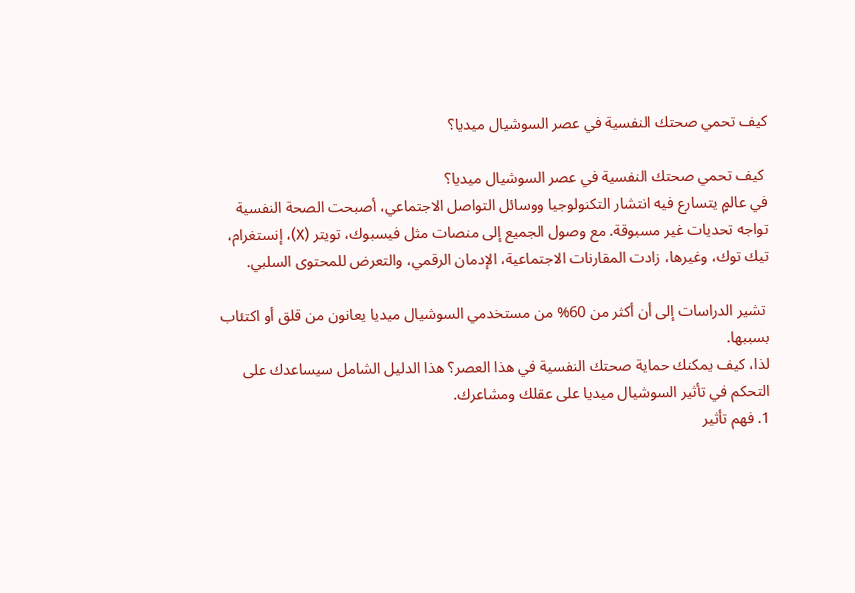كيف تحمي صحتك النفسية في عصر السوشيال ميديا؟

 كيف تحمي صحتك النفسية في عصر السوشيال ميديا؟
في عالمٍ يتسارع فيه انتشار التكنولوجيا ووسائل التواصل الاجتماعي، أصبحت الصحة النفسية تواجه تحديات غير مسبوقة. مع وصول الجميع إلى منصات مثل فيسبوك، تويتر (X)، إنستغرام، تيك توك، وغيرها، زادت المقارنات الاجتماعية، الإدمان الرقمي، والتعرض للمحتوى السلبي.

 تشير الدراسات إلى أن أكثر من 60% من مستخدمي السوشيال ميديا يعانون من قلق أو اكتئاب بسببها.
لذا، كيف يمكنك حماية صحتك النفسية في هذا العصر؟ هذا الدليل الشامل سيساعدك على التحكم في تأثير السوشيال ميديا على عقلك ومشاعرك.
1. فهم تأثير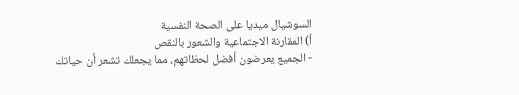السوشيال ميديا على الصحة النفسية
أ) المقارنة الاجتماعية والشعور بالنقص
- الجميع يعرضون أفضل لحظاتهم، مما يجعلك تشعر أن حياتك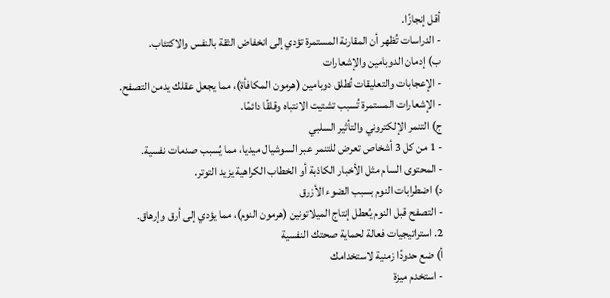أقل إنجازًا.
- الدراسات تُظهر أن المقارنة المستمرة تؤدي إلى انخفاض الثقة بالنفس والاكتئاب.
ب) إدمان الدوبامين والإشعارات
- الإعجابات والتعليقات تُطلق دوبامين (هرمون المكافأة)، مما يجعل عقلك يدمن التصفح.
- الإشعارات المستمرة تُسبب تشتيت الانتباه وقلقًا دائمًا.
ج) التنمر الإلكتروني والتأثير السلبي
- 1 من كل 3 أشخاص تعرض للتنمر عبر السوشيال ميديا، مما يُسبب صدمات نفسية.
- المحتوى السام مثل الأخبار الكاذبة أو الخطاب الكراهية يزيد التوتر.
د) اضطرابات النوم بسبب الضوء الأزرق
- التصفح قبل النوم يُعطل إنتاج الميلاتونين (هرمون النوم)، مما يؤدي إلى أرق وإرهاق.
2. استراتيجيات فعالة لحماية صحتك النفسية
أ) ضع حدودًا زمنية لاستخدامك
- استخدم ميزة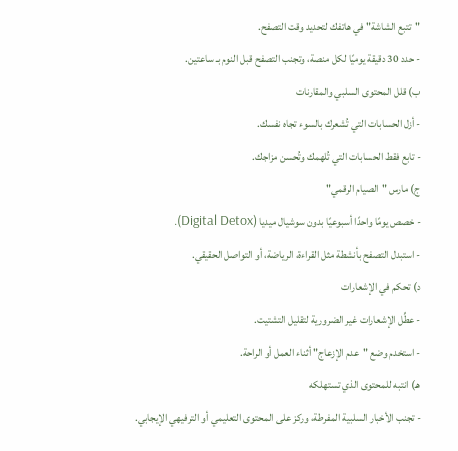"تتبع الشاشة" في هاتفك لتحديد وقت التصفح.
- حدد 30 دقيقة يوميًا لكل منصة، وتجنب التصفح قبل النوم بـ ساعتين.
ب) قلل المحتوى السلبي والمقارنات
- أزل الحسابات التي تُشعرك بالسوء تجاه نفسك.
- تابع فقط الحسابات التي تُلهمك وتُحسن مزاجك.
ج) مارس "الصيام الرقمي"
- خصص يومًا واحدًا أسبوعيًا بدون سوشيال ميديا (Digital Detox).
- استبدل التصفح بأنشطة مثل القراءة، الرياضة، أو التواصل الحقيقي.
د) تحكم في الإشعارات
- عطِّل الإشعارات غير الضرورية لتقليل التشتيت.
- استخدم وضع "عدم الإزعاج" أثناء العمل أو الراحة.
هـ) انتبه للمحتوى الذي تستهلكه
- تجنب الأخبار السلبية المفرطة، وركز على المحتوى التعليمي أو الترفيهي الإيجابي.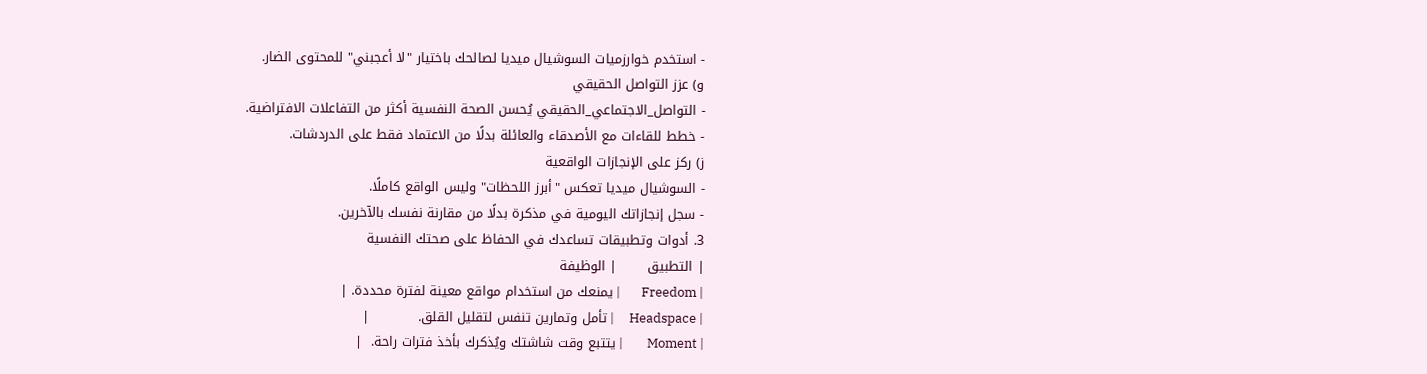- استخدم خوارزميات السوشيال ميديا لصالحك باختيار "لا أعجبني" للمحتوى الضار.
و) عزز التواصل الحقيقي
- التواصل_الاجتماعي_الحقيقي يُحسن الصحة النفسية أكثر من التفاعلات الافتراضية.
- خطط للقاءات مع الأصدقاء والعائلة بدلًا من الاعتماد فقط على الدردشات.
ز) ركز على الإنجازات الواقعية
- السوشيال ميديا تعكس "أبرز اللحظات" وليس الواقع كاملًا.
- سجل إنجازاتك اليومية في مذكرة بدلًا من مقارنة نفسك بالآخرين.
3. أدوات وتطبيقات تساعدك في الحفاظ على صحتك النفسية
| التطبيق       | الوظيفة
| Freedom       | يمنعك من استخدام مواقع معينة لفترة محددة. |
| Headspace     | تأمل وتمارين تنفس لتقليل القلق.           |
| Moment        | يتتبع وقت شاشتك ويُذكرك بأخذ فترات راحة.  |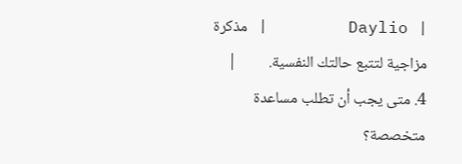| Daylio        | مذكرة مزاجية لتتبع حالتك النفسية.         |
4. متى يجب أن تطلب مساعدة متخصصة؟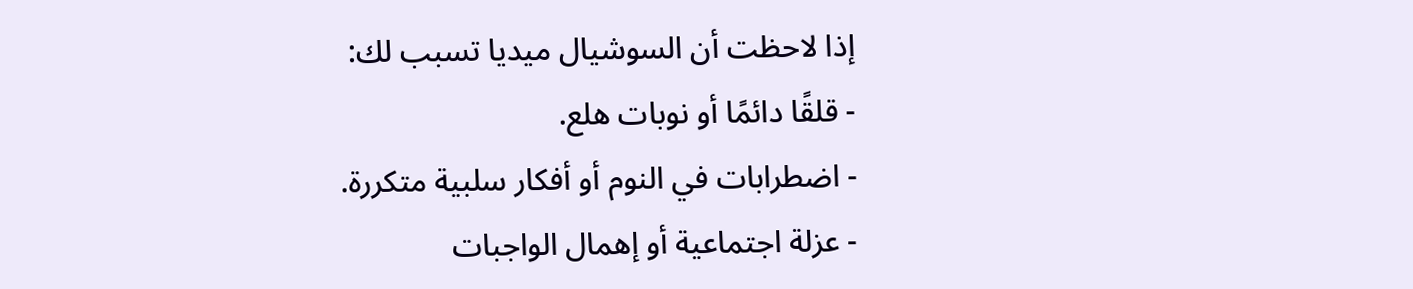إذا لاحظت أن السوشيال ميديا تسبب لك:
- قلقًا دائمًا أو نوبات هلع.
- اضطرابات في النوم أو أفكار سلبية متكررة.
- عزلة اجتماعية أو إهمال الواجبات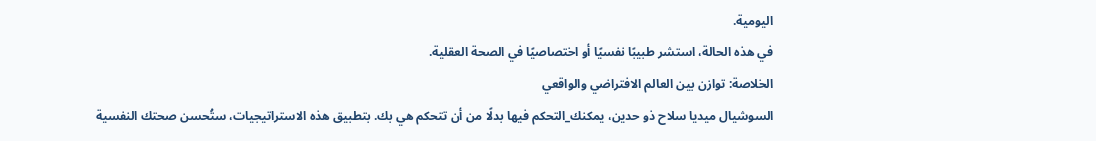اليومية.
في هذه الحالة، استشر طبيبًا نفسيًا أو اختصاصيًا في الصحة العقلية.
الخلاصة: توازن بين العالم الافتراضي والواقعي
السوشيال ميديا سلاح ذو حدين، يمكنك_التحكم فيها بدلًا من أن تتحكم هي بك. بتطبيق هذه الاستراتيجيات، ستُحسن صحتك النفسية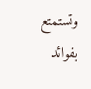وتستمتع بفوائد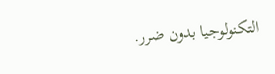التكنولوجيا بدون ضرر.